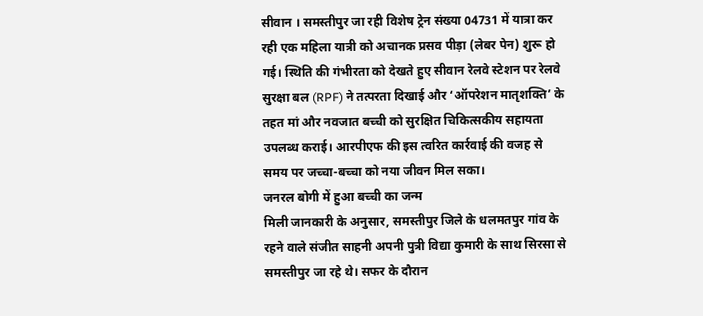सीवान । समस्तीपुर जा रही विशेष ट्रेन संख्या 04731 में यात्रा कर रही एक महिला यात्री को अचानक प्रसव पीड़ा (लेबर पेन) शुरू हो गई। स्थिति की गंभीरता को देखते हुए सीवान रेलवे स्टेशन पर रेलवे सुरक्षा बल (RPF) ने तत्परता दिखाई और ‘ऑपरेशन मातृशक्ति’ के तहत मां और नवजात बच्ची को सुरक्षित चिकित्सकीय सहायता उपलब्ध कराई। आरपीएफ की इस त्वरित कार्रवाई की वजह से समय पर जच्चा-बच्चा को नया जीवन मिल सका।
जनरल बोगी में हुआ बच्ची का जन्म
मिली जानकारी के अनुसार, समस्तीपुर जिले के धलमतपुर गांव के रहने वाले संजीत साहनी अपनी पुत्री विद्या कुमारी के साथ सिरसा से समस्तीपुर जा रहे थे। सफर के दौरान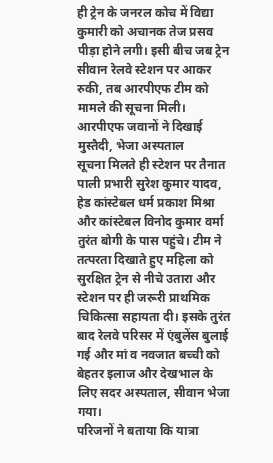ही ट्रेन के जनरल कोच में विद्या कुमारी को अचानक तेज प्रसव पीड़ा होने लगी। इसी बीच जब ट्रेन सीवान रेलवे स्टेशन पर आकर रुकी, तब आरपीएफ टीम को मामले की सूचना मिली।
आरपीएफ जवानों ने दिखाई मुस्तैदी, भेजा अस्पताल
सूचना मिलते ही स्टेशन पर तैनात पाली प्रभारी सुरेश कुमार यादव, हेड कांस्टेबल धर्म प्रकाश मिश्रा और कांस्टेबल विनोद कुमार वर्मा तुरंत बोगी के पास पहुंचे। टीम ने तत्परता दिखाते हुए महिला को सुरक्षित ट्रेन से नीचे उतारा और स्टेशन पर ही जरूरी प्राथमिक चिकित्सा सहायता दी। इसके तुरंत बाद रेलवे परिसर में एंबुलेंस बुलाई गई और मां व नवजात बच्ची को बेहतर इलाज और देखभाल के लिए सदर अस्पताल, सीवान भेजा गया।
परिजनों ने बताया कि यात्रा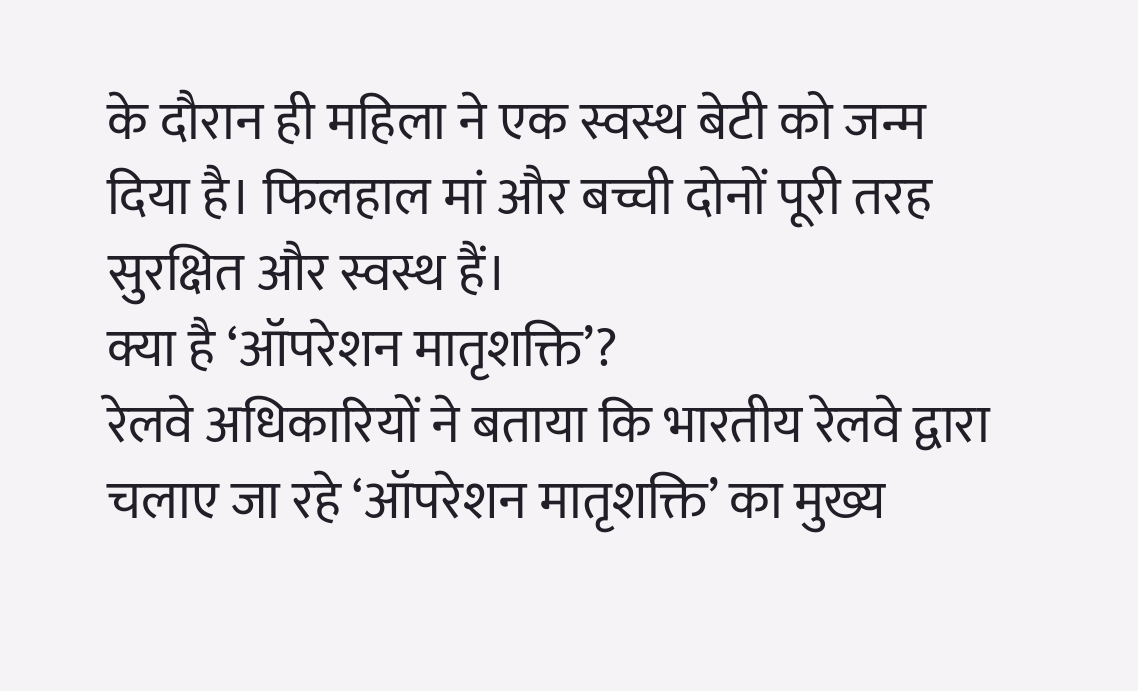के दौरान ही महिला ने एक स्वस्थ बेटी को जन्म दिया है। फिलहाल मां और बच्ची दोनों पूरी तरह सुरक्षित और स्वस्थ हैं।
क्या है ‘ऑपरेशन मातृशक्ति’?
रेलवे अधिकारियों ने बताया कि भारतीय रेलवे द्वारा चलाए जा रहे ‘ऑपरेशन मातृशक्ति’ का मुख्य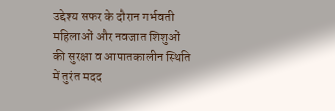उद्देश्य सफर के दौरान गर्भवती महिलाओं और नवजात शिशुओं की सुरक्षा व आपातकालीन स्थिति में तुरंत मदद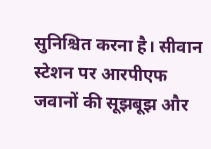सुनिश्चित करना है। सीवान स्टेशन पर आरपीएफ जवानों की सूझबूझ और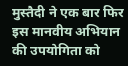मुस्तैदी ने एक बार फिर इस मानवीय अभियान की उपयोगिता को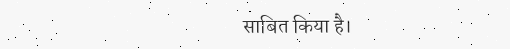साबित किया है।